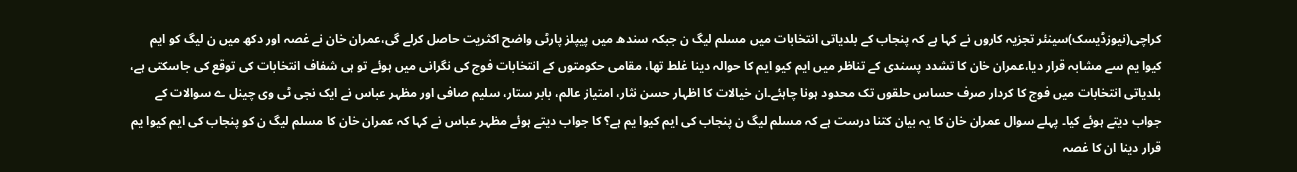کراچی(نیوزڈیسک)سینئر تجزیہ کاروں نے کہا ہے کہ پنجاب کے بلدیاتی انتخابات میں مسلم لیگ ن جبکہ سندھ میں پیپلز پارٹی واضح اکثریت حاصل کرلے گی،عمران خان نے غصہ اور دکھ میں ن لیگ کو ایم کیوا یم سے مشابہ قرار دیا،عمران خان کا تشدد پسندی کے تناظر میں ایم کیو ایم کا حوالہ دینا غلط تھا، مقامی حکومتوں کے انتخابات فوج کی نگرانی میں ہوئے تو ہی شفاف انتخابات کی توقع کی جاسکتی ہے، بلدیاتی انتخابات میں فوج کا کردار صرف حساس حلقوں تک محدود ہونا چاہئے۔ان خیالات کا اظہار حسن نثار، امتیاز عالم، بابر ستار، سلیم صافی اور مظہر عباس نے ایک نجی ٹی وی چینل ے سوالات کے جواب دیتے ہوئے کیا۔ پہلے سوال عمران خان کا یہ بیان کتنا درست ہے کہ مسلم لیگ ن پنجاب کی ایم کیوا یم ہے؟ کا جواب دیتے ہوئے مظہر عباس نے کہا کہ عمران خان کا مسلم لیگ ن کو پنجاب کی ایم کیوا یم قرار دینا ان کا غصہ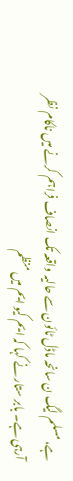ہے، مسلم لیگ ن سانحہ ماڈل ٹائون سے حالیہ واقعہ تک انصاف فراہم کرنے میں ناکام نظر آرہی ہے۔ بابر ستار نے کہا کہ ایم کیو ایم میں منظم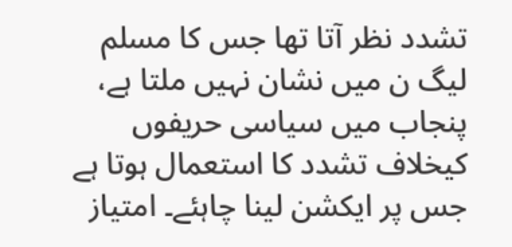تشدد نظر آتا تھا جس کا مسلم لیگ ن میں نشان نہیں ملتا ہے، پنجاب میں سیاسی حریفوں کیخلاف تشدد کا استعمال ہوتا ہے جس پر ایکشن لینا چاہئے۔ امتیاز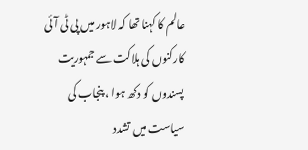عالم کا کہنا تھا کہ لاہور میں پی ٹی آئی کارکنوں کی ہلاکت سے جمہوریت پسندوں کو دکھ ہوا ، پنجاب کی سیاست میں تشدد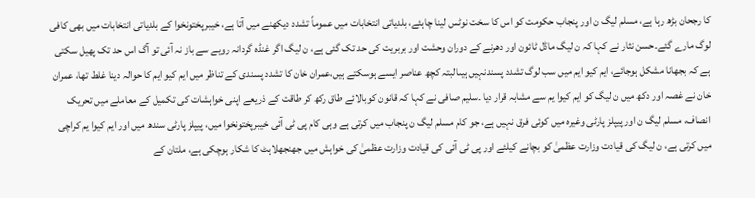کا رجحان بڑھ رہا ہے، مسلم لیگ ن اور پنجاب حکومت کو اس کا سخت نوٹس لینا چاہئے، بلدیاتی انتخابات میں عموماً تشدد دیکھنے میں آتا ہے، خیبرپختونخوا کے بلدیاتی انتخابات میں بھی کافی لوگ مارے گئے۔حسن نثار نے کہا کہ ن لیگ ماڈل ٹائون اور دھرنے کے دوران وحشت اور بربریت کی حد تک گئی ہے، ن لیگ اگر غنڈہ گردانہ رویے سے باز نہ آئی تو آگ اس حد تک پھیل سکتی ہے کہ بجھانا مشکل ہوجائے، ایم کیو ایم میں سب لوگ تشدد پسندنہیں ہیںالبتہ کچھ عناصر ایسے ہوسکتے ہیں،عمران خان کا تشدد پسندی کے تناظر میں ایم کیو ایم کا حوالہ دینا غلط تھا، عمران خان نے غصہ اور دکھ میں ن لیگ کو ایم کیوا یم سے مشابہ قرار دیا ۔سلیم صافی نے کہا کہ قانون کوبالائے طاق رکھ کر طاقت کے ذریعے اپنی خواہشات کی تکمیل کے معاملے میں تحریک انصاف، مسلم لیگ ن اور پیپلز پارٹی وغیرہ میں کوئی فرق نہیں ہے، جو کام مسلم لیگ ن پنجاب میں کرتی ہے وہی کام پی ٹی آئی خیبرپختونخوا میں، پیپلز پارٹی سندھ میں اور ایم کیوا یم کراچی میں کرتی ہے، ن لیگ کی قیادت وزارت عظمیٰ کو بچانے کیلئے اور پی ٹی آئی کی قیادت وزارت عظمیٰ کی خواہش میں جھنجھلاہٹ کا شکار ہوچکی ہے، ملتان کے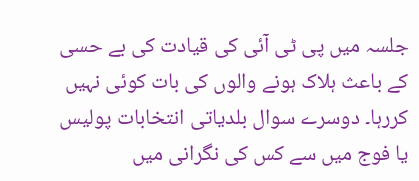جلسہ میں پی ٹی آئی کی قیادت کی بے حسی کے باعث ہلاک ہونے والوں کی بات کوئی نہیں کررہا۔ دوسرے سوال بلدیاتی انتخابات پولیس یا فوج میں سے کس کی نگرانی میں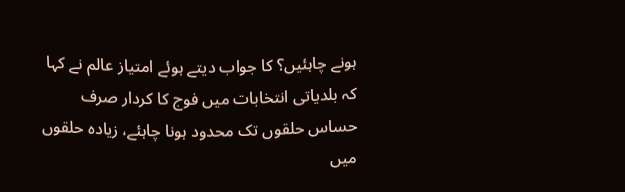ہونے چاہئیں؟ کا جواب دیتے ہوئے امتیاز عالم نے کہا کہ بلدیاتی انتخابات میں فوج کا کردار صرف حساس حلقوں تک محدود ہونا چاہئے، زیادہ حلقوں میں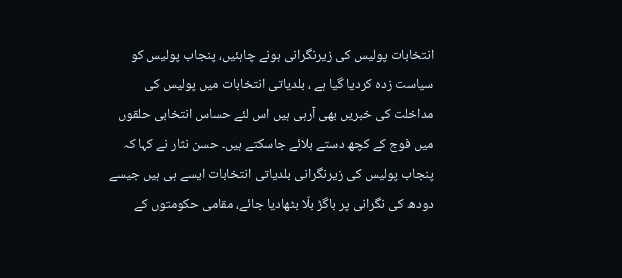انتخابات پولیس کی زیرنگرانی ہونے چاہئیں، پنجاب پولیس کو سیاست زدہ کردیا گیا ہے ، بلدیاتی انتخابات میں پولیس کی مداخلت کی خبریں بھی آرہی ہیں اس لئے حساس انتخابی حلقوں میں فوج کے کچھ دستے بلائے جاسکتے ہیں۔ حسن نثار نے کہا کہ پنجاب پولیس کی زیرنگرانی بلدیاتی انتخابات ایسے ہی ہیں جیسے دودھ کی نگرانی پر باگڑ بلّا بٹھادیا جائے، مقامی حکومتوں کے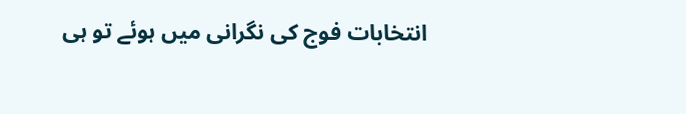انتخابات فوج کی نگرانی میں ہوئے تو ہی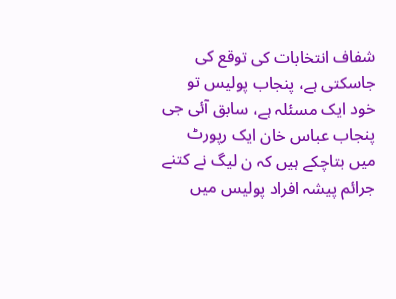شفاف انتخابات کی توقع کی جاسکتی ہے، پنجاب پولیس تو خود ایک مسئلہ ہے، سابق آئی جی پنجاب عباس خان ایک رپورٹ میں بتاچکے ہیں کہ ن لیگ نے کتنے جرائم پیشہ افراد پولیس میں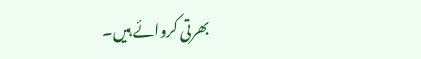بھرتی کروائے ہیں۔